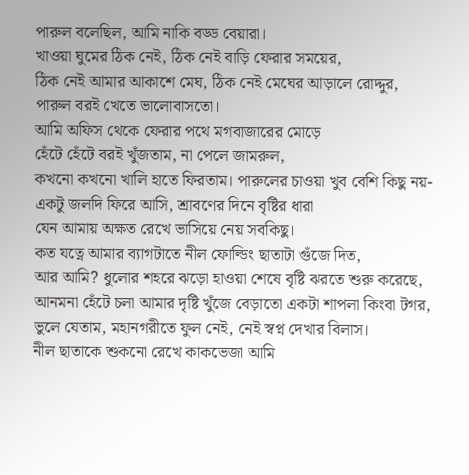পারুল বলেছিল, আমি নাকি বড্ড বেয়ারা।
খাওয়া ঘুমের ঠিক নেই, ঠিক নেই বাড়ি ফেরার সময়ের,
ঠিক নেই আমার আকাশে মেঘ, ঠিক নেই মেঘের আড়ালে রোদ্দুর,
পারুল বরই খেতে ভালোবাসতো।
আমি অফিস থেকে ফেরার পথে মগবাজারের মোড়ে
হেঁটে হেঁটে বরই খুঁজতাম, না পেলে জামরুল,
কখনো কখনো খালি হাতে ফিরতাম। পারুলের চাওয়া খুব বেশি কিছু নয়-
একটু জলদি ফিরে আসি, শ্রাবণের দিনে বৃষ্টির ধারা
যেন আমায় অক্ষত রেখে ভাসিয়ে নেয় সবকিছু।
কত যত্নে আমার ব্যাগটাতে নীল ফোল্ডিং ছাতাটা গুঁজে দিত,
আর আমি? ধুলোর শহরে ঝড়ো হাওয়া শেষে বৃষ্টি ঝরতে শুরু করেছে,
আনমনা হেঁটে চলা আমার দৃষ্টি খুঁজে বেড়াতো একটা শাপলা কিংবা টগর,
ভুলে যেতাম, মহানগরীতে ফুল নেই, নেই স্বপ্ন দেখার বিলাস।
নীল ছাতাকে শুকনো রেখে কাকভেজা আমি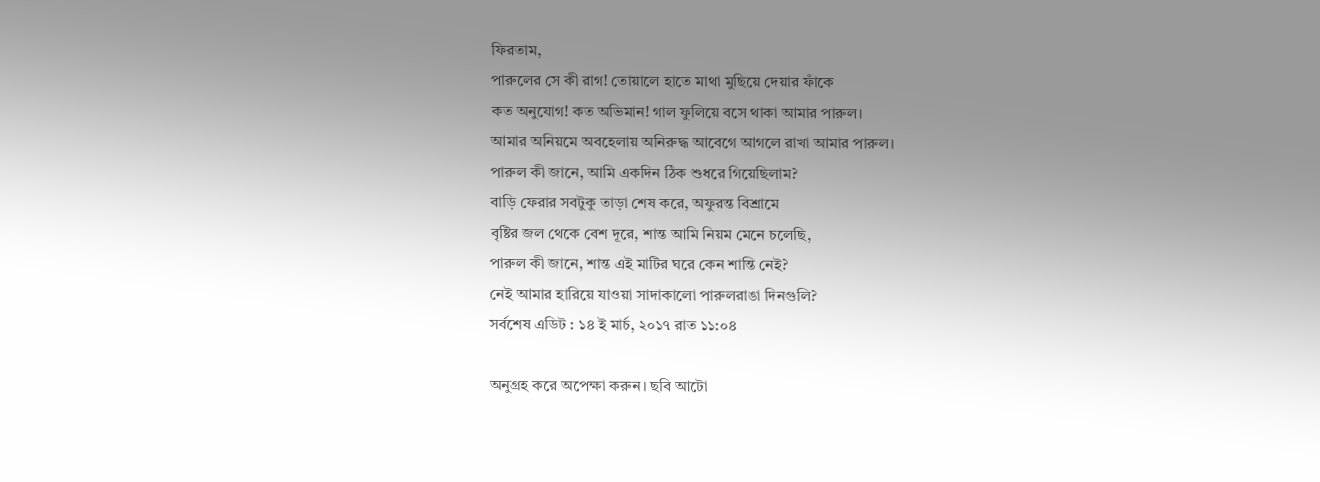ফিরতাম,
পারুলের সে কী রাগ! তোয়ালে হাতে মাথা মুছিয়ে দেয়ার ফাঁকে
কত অনুযোগ! কত অভিমান! গাল ফুলিয়ে বসে থাকা আমার পারুল।
আমার অনিয়মে অবহেলায় অনিরুদ্ধ আবেগে আগলে রাখা আমার পারুল।
পারুল কী জানে, আমি একদিন ঠিক শুধরে গিয়েছিলাম?
বাড়ি ফেরার সবটুকু তাড়া শেষ করে, অফুরন্ত বিশ্রামে
বৃষ্টির জল থেকে বেশ দূরে, শান্ত আমি নিয়ম মেনে চলেছি,
পারুল কী জানে, শান্ত এই মাটির ঘরে কেন শান্তি নেই?
নেই আমার হারিয়ে যাওয়া সাদাকালো পারুলরাঙা দিনগুলি?
সর্বশেষ এডিট : ১৪ ই মার্চ, ২০১৭ রাত ১১:০৪

অনুগ্রহ করে অপেক্ষা করুন। ছবি আটো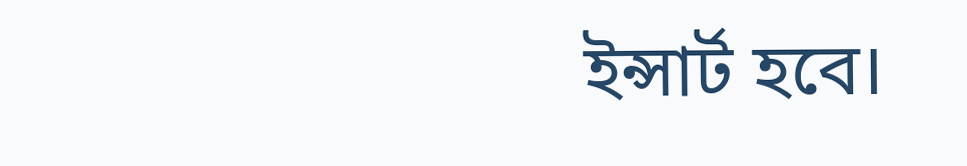ইন্সার্ট হবে।